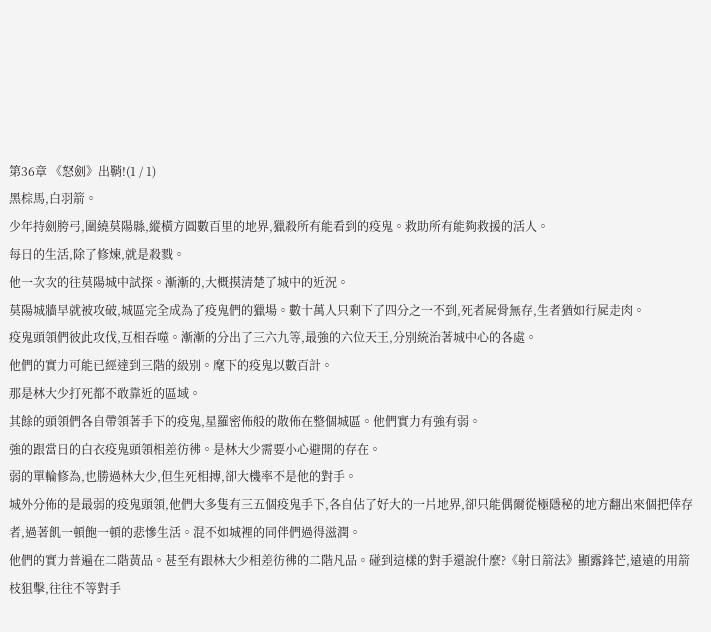第36章 《怒劍》出鞘!(1 / 1)
黑棕馬,白羽箭。
少年持劍胯弓,圍繞莫陽縣,縱橫方圓數百里的地界,獵殺所有能看到的疫鬼。救助所有能夠救援的活人。
每日的生活,除了修煉,就是殺戮。
他一次次的往莫陽城中試探。漸漸的,大概摸清楚了城中的近況。
莫陽城牆早就被攻破,城區完全成為了疫鬼們的獵場。數十萬人只剩下了四分之一不到,死者屍骨無存,生者猶如行屍走肉。
疫鬼頭領們彼此攻伐,互相吞噬。漸漸的分出了三六九等,最強的六位天王,分別統治著城中心的各處。
他們的實力可能已經達到三階的級別。麾下的疫鬼以數百計。
那是林大少打死都不敢靠近的區域。
其餘的頭領們各自帶領著手下的疫鬼,星羅密佈般的散佈在整個城區。他們實力有強有弱。
強的跟當日的白衣疫鬼頭領相差彷彿。是林大少需要小心避開的存在。
弱的單輪修為,也勝過林大少,但生死相搏,卻大機率不是他的對手。
城外分佈的是最弱的疫鬼頭領,他們大多隻有三五個疫鬼手下,各自佔了好大的一片地界,卻只能偶爾從極隱秘的地方翻出來個把倖存者,過著飢一頓飽一頓的悲慘生活。混不如城裡的同伴們過得滋潤。
他們的實力普遍在二階黃品。甚至有跟林大少相差彷彿的二階凡品。碰到這樣的對手還說什麼?《射日箭法》顯露鋒芒,遠遠的用箭枝狙擊,往往不等對手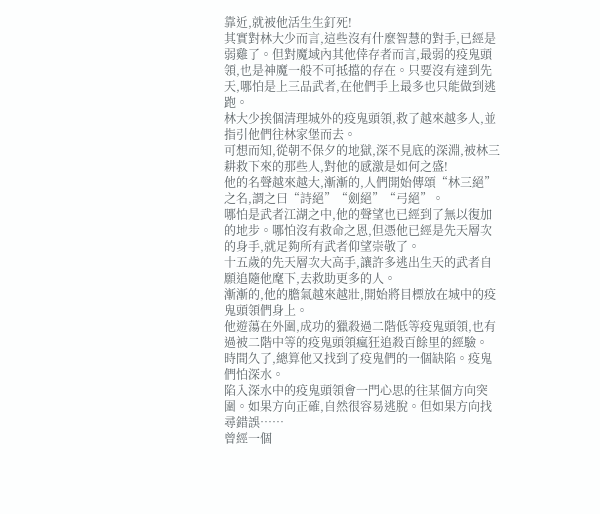靠近,就被他活生生釘死!
其實對林大少而言,這些沒有什麼智慧的對手,已經是弱雞了。但對魔域內其他倖存者而言,最弱的疫鬼頭領,也是神魔一般不可抵擋的存在。只要沒有達到先天,哪怕是上三品武者,在他們手上最多也只能做到逃跑。
林大少挨個清理城外的疫鬼頭領,救了越來越多人,並指引他們往林家堡而去。
可想而知,從朝不保夕的地獄,深不見底的深淵,被林三耕救下來的那些人,對他的感激是如何之盛!
他的名聲越來越大,漸漸的,人們開始傳頌“林三絕”之名,謂之曰“詩絕”“劍絕”“弓絕”。
哪怕是武者江湖之中,他的聲望也已經到了無以復加的地步。哪怕沒有救命之恩,但憑他已經是先天層次的身手,就足夠所有武者仰望崇敬了。
十五歲的先天層次大高手,讓許多逃出生天的武者自願追隨他麾下,去救助更多的人。
漸漸的,他的膽氣越來越壯,開始將目標放在城中的疫鬼頭領們身上。
他遊蕩在外圍,成功的獵殺過二階低等疫鬼頭領,也有過被二階中等的疫鬼頭領瘋狂追殺百餘里的經驗。
時間久了,總算他又找到了疫鬼們的一個缺陷。疫鬼們怕深水。
陷入深水中的疫鬼頭領會一門心思的往某個方向突圍。如果方向正確,自然很容易逃脫。但如果方向找尋錯誤……
曾經一個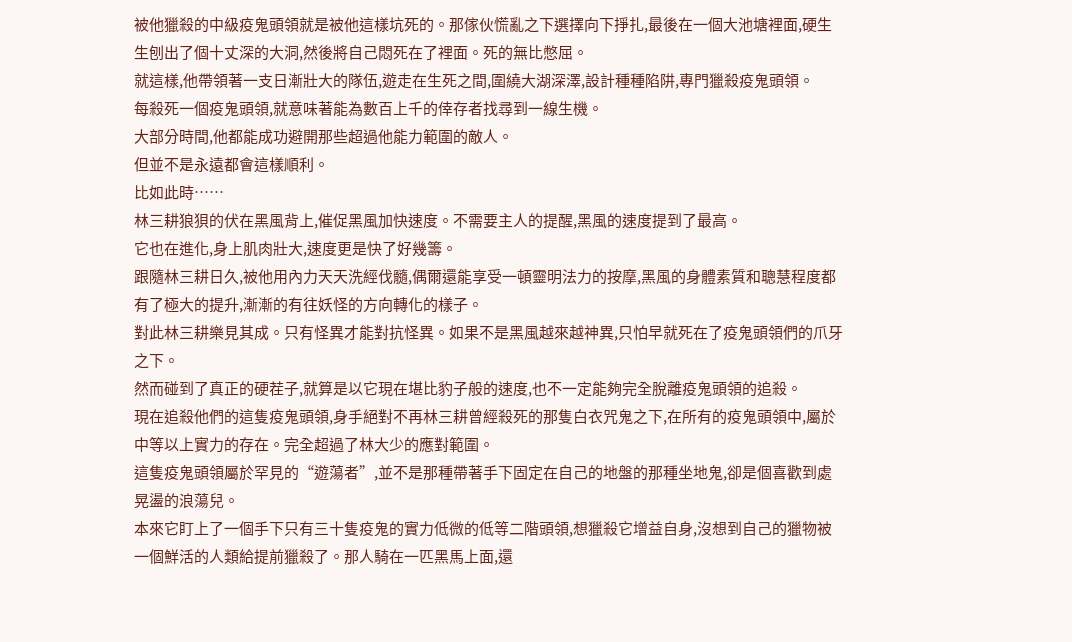被他獵殺的中級疫鬼頭領就是被他這樣坑死的。那傢伙慌亂之下選擇向下掙扎,最後在一個大池塘裡面,硬生生刨出了個十丈深的大洞,然後將自己悶死在了裡面。死的無比憋屈。
就這樣,他帶領著一支日漸壯大的隊伍,遊走在生死之間,圍繞大湖深澤,設計種種陷阱,專門獵殺疫鬼頭領。
每殺死一個疫鬼頭領,就意味著能為數百上千的倖存者找尋到一線生機。
大部分時間,他都能成功避開那些超過他能力範圍的敵人。
但並不是永遠都會這樣順利。
比如此時……
林三耕狼狽的伏在黑風背上,催促黑風加快速度。不需要主人的提醒,黑風的速度提到了最高。
它也在進化,身上肌肉壯大,速度更是快了好幾籌。
跟隨林三耕日久,被他用內力天天洗經伐髓,偶爾還能享受一頓靈明法力的按摩,黑風的身體素質和聰慧程度都有了極大的提升,漸漸的有往妖怪的方向轉化的樣子。
對此林三耕樂見其成。只有怪異才能對抗怪異。如果不是黑風越來越神異,只怕早就死在了疫鬼頭領們的爪牙之下。
然而碰到了真正的硬茬子,就算是以它現在堪比豹子般的速度,也不一定能夠完全脫離疫鬼頭領的追殺。
現在追殺他們的這隻疫鬼頭領,身手絕對不再林三耕曾經殺死的那隻白衣咒鬼之下,在所有的疫鬼頭領中,屬於中等以上實力的存在。完全超過了林大少的應對範圍。
這隻疫鬼頭領屬於罕見的“遊蕩者”,並不是那種帶著手下固定在自己的地盤的那種坐地鬼,卻是個喜歡到處晃盪的浪蕩兒。
本來它盯上了一個手下只有三十隻疫鬼的實力低微的低等二階頭領,想獵殺它增益自身,沒想到自己的獵物被一個鮮活的人類給提前獵殺了。那人騎在一匹黑馬上面,還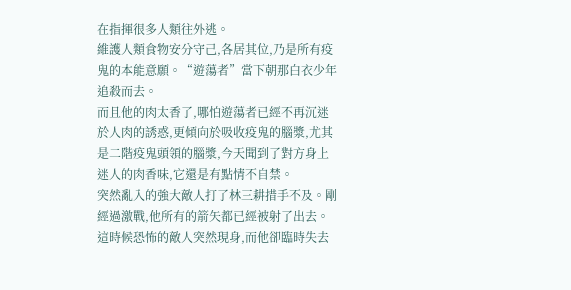在指揮很多人類往外逃。
維護人類食物安分守己,各居其位,乃是所有疫鬼的本能意願。“遊蕩者”當下朝那白衣少年追殺而去。
而且他的肉太香了,哪怕遊蕩者已經不再沉迷於人肉的誘惑,更傾向於吸收疫鬼的腦漿,尤其是二階疫鬼頭領的腦漿,今天聞到了對方身上迷人的肉香味,它還是有點情不自禁。
突然亂入的強大敵人打了林三耕措手不及。剛經過激戰,他所有的箭矢都已經被射了出去。這時候恐怖的敵人突然現身,而他卻臨時失去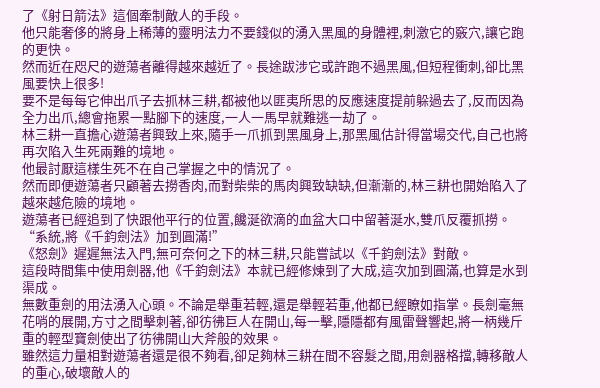了《射日箭法》這個牽制敵人的手段。
他只能奢侈的將身上稀薄的靈明法力不要錢似的湧入黑風的身體裡,刺激它的竅穴,讓它跑的更快。
然而近在咫尺的遊蕩者離得越來越近了。長途跋涉它或許跑不過黑風,但短程衝刺,卻比黑風要快上很多!
要不是每每它伸出爪子去抓林三耕,都被他以匪夷所思的反應速度提前躲過去了,反而因為全力出爪,總會拖累一點腳下的速度,一人一馬早就難逃一劫了。
林三耕一直擔心遊蕩者興致上來,隨手一爪抓到黑風身上,那黑風估計得當場交代,自己也將再次陷入生死兩難的境地。
他最討厭這樣生死不在自己掌握之中的情況了。
然而即便遊蕩者只顧著去撈香肉,而對柴柴的馬肉興致缺缺,但漸漸的,林三耕也開始陷入了越來越危險的境地。
遊蕩者已經追到了快跟他平行的位置,饞涎欲滴的血盆大口中留著涎水,雙爪反覆抓撈。
“系統,將《千鈞劍法》加到圓滿!”
《怒劍》遲遲無法入門,無可奈何之下的林三耕,只能嘗試以《千鈞劍法》對敵。
這段時間集中使用劍器,他《千鈞劍法》本就已經修煉到了大成,這次加到圓滿,也算是水到渠成。
無數重劍的用法湧入心頭。不論是舉重若輕,還是舉輕若重,他都已經瞭如指掌。長劍毫無花哨的展開,方寸之間擊刺著,卻彷彿巨人在開山,每一擊,隱隱都有風雷聲響起,將一柄幾斤重的輕型寶劍使出了彷彿開山大斧般的效果。
雖然這力量相對遊蕩者還是很不夠看,卻足夠林三耕在間不容髮之間,用劍器格擋,轉移敵人的重心,破壞敵人的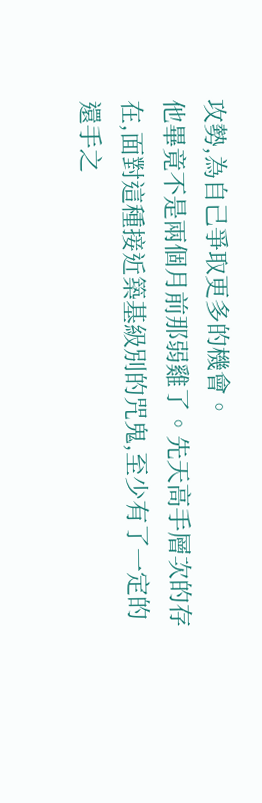攻勢,為自己爭取更多的機會。
他畢竟不是兩個月前那弱雞了。先天高手層次的存在,面對這種接近築基級別的咒鬼,至少有了一定的還手之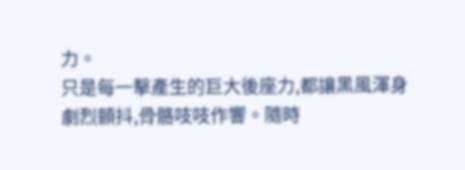力。
只是每一擊產生的巨大後座力,都讓黑風渾身劇烈顫抖,骨骼吱吱作響。隨時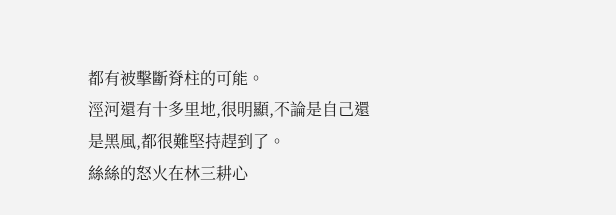都有被擊斷脊柱的可能。
涇河還有十多里地,很明顯,不論是自己還是黑風,都很難堅持趕到了。
絲絲的怒火在林三耕心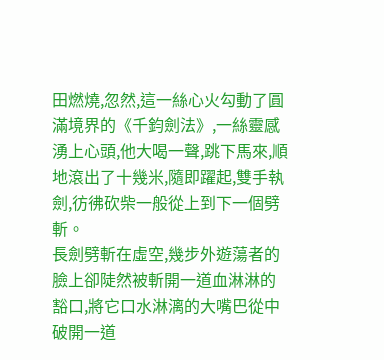田燃燒,忽然,這一絲心火勾動了圓滿境界的《千鈞劍法》,一絲靈感湧上心頭,他大喝一聲,跳下馬來,順地滾出了十幾米,隨即躍起,雙手執劍,彷彿砍柴一般從上到下一個劈斬。
長劍劈斬在虛空,幾步外遊蕩者的臉上卻陡然被斬開一道血淋淋的豁口,將它口水淋漓的大嘴巴從中破開一道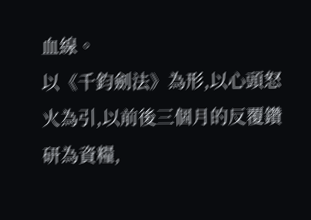血線。
以《千鈞劍法》為形,以心頭怒火為引,以前後三個月的反覆鑽研為資糧,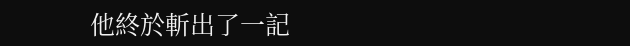他終於斬出了一記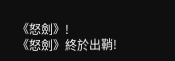《怒劍》!
《怒劍》終於出鞘!